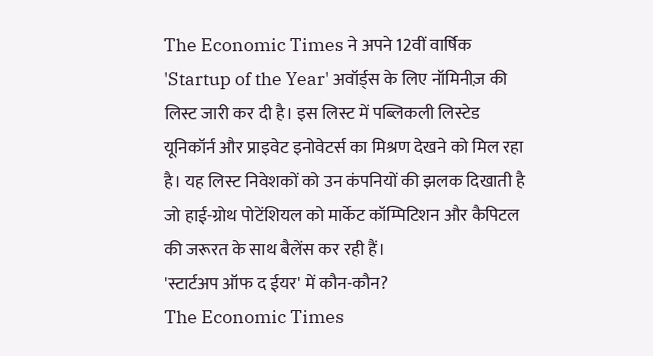The Economic Times ने अपने 12वीं वार्षिक 'Startup of the Year' अवॉर्ड्स के लिए नॉमिनीज़ की लिस्ट जारी कर दी है। इस लिस्ट में पब्लिकली लिस्टेड यूनिकॉर्न और प्राइवेट इनोवेटर्स का मिश्रण देखने को मिल रहा है। यह लिस्ट निवेशकों को उन कंपनियों की झलक दिखाती है जो हाई-ग्रोथ पोटेंशियल को मार्केट कॉम्पिटिशन और कैपिटल की जरूरत के साथ बैलेंस कर रही हैं।
'स्टार्टअप ऑफ द ईयर' में कौन-कौन?
The Economic Times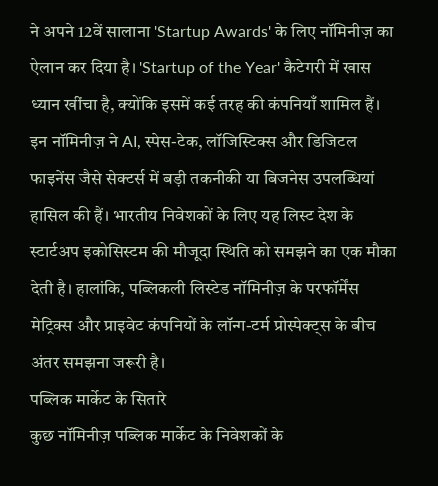ने अपने 12वें सालाना 'Startup Awards' के लिए नॉमिनीज़ का ऐलान कर दिया है। 'Startup of the Year' कैटेगरी में खास ध्यान खींचा है, क्योंकि इसमें कई तरह की कंपनियाँ शामिल हैं। इन नॉमिनीज़ ने AI, स्पेस-टेक, लॉजिस्टिक्स और डिजिटल फाइनेंस जैसे सेक्टर्स में बड़ी तकनीकी या बिजनेस उपलब्धियां हासिल की हैं। भारतीय निवेशकों के लिए यह लिस्ट देश के स्टार्टअप इकोसिस्टम की मौजूदा स्थिति को समझने का एक मौका देती है। हालांकि, पब्लिकली लिस्टेड नॉमिनीज़ के परफॉर्मेंस मेट्रिक्स और प्राइवेट कंपनियों के लॉन्ग-टर्म प्रोस्पेक्ट्स के बीच अंतर समझना जरूरी है।
पब्लिक मार्केट के सितारे
कुछ नॉमिनीज़ पब्लिक मार्केट के निवेशकों के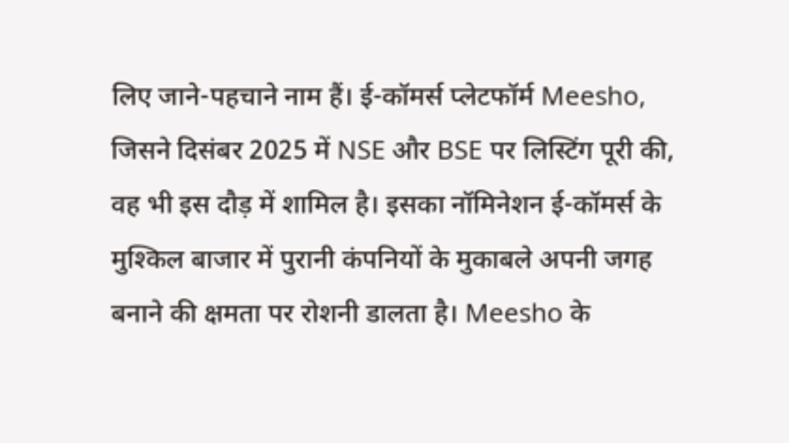लिए जाने-पहचाने नाम हैं। ई-कॉमर्स प्लेटफॉर्म Meesho, जिसने दिसंबर 2025 में NSE और BSE पर लिस्टिंग पूरी की, वह भी इस दौड़ में शामिल है। इसका नॉमिनेशन ई-कॉमर्स के मुश्किल बाजार में पुरानी कंपनियों के मुकाबले अपनी जगह बनाने की क्षमता पर रोशनी डालता है। Meesho के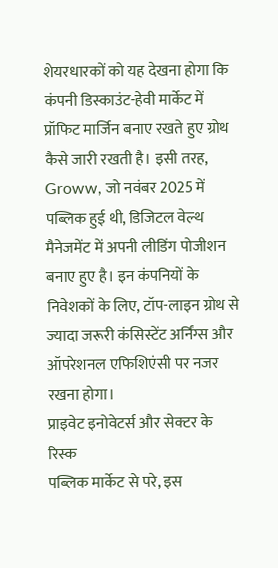शेयरधारकों को यह देखना होगा कि कंपनी डिस्काउंट-हेवी मार्केट में प्रॉफिट मार्जिन बनाए रखते हुए ग्रोथ कैसे जारी रखती है। इसी तरह, Groww, जो नवंबर 2025 में पब्लिक हुई थी, डिजिटल वेल्थ मैनेजमेंट में अपनी लीडिंग पोजीशन बनाए हुए है। इन कंपनियों के निवेशकों के लिए, टॉप-लाइन ग्रोथ से ज्यादा जरूरी कंसिस्टेंट अर्निंग्स और ऑपरेशनल एफिशिएंसी पर नजर रखना होगा।
प्राइवेट इनोवेटर्स और सेक्टर के रिस्क
पब्लिक मार्केट से परे, इस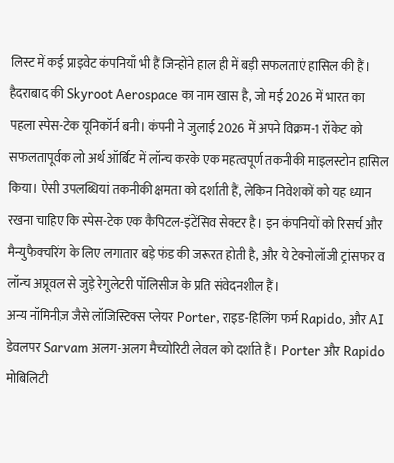लिस्ट में कई प्राइवेट कंपनियाँ भी हैं जिन्होंने हाल ही में बड़ी सफलताएं हासिल की हैं। हैदराबाद की Skyroot Aerospace का नाम खास है, जो मई 2026 में भारत का पहला स्पेस-टेक यूनिकॉर्न बनी। कंपनी ने जुलाई 2026 में अपने विक्रम-1 रॉकेट को सफलतापूर्वक लो अर्थ ऑर्बिट में लॉन्च करके एक महत्वपूर्ण तकनीकी माइलस्टोन हासिल किया। ऐसी उपलब्धियां तकनीकी क्षमता को दर्शाती हैं, लेकिन निवेशकों को यह ध्यान रखना चाहिए कि स्पेस-टेक एक कैपिटल-इंटेंसिव सेक्टर है। इन कंपनियों को रिसर्च और मैन्युफैक्चरिंग के लिए लगातार बड़े फंड की जरूरत होती है, और ये टेक्नोलॉजी ट्रांसफर व लॉन्च अप्रूवल से जुड़े रेगुलेटरी पॉलिसीज के प्रति संवेदनशील हैं।
अन्य नॉमिनीज़ जैसे लॉजिस्टिक्स प्लेयर Porter, राइड-हिलिंग फर्म Rapido, और AI डेवलपर Sarvam अलग-अलग मैच्योरिटी लेवल को दर्शाते हैं। Porter और Rapido मोबिलिटी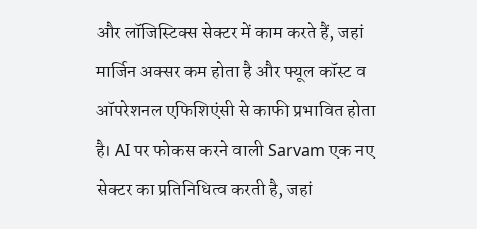और लॉजिस्टिक्स सेक्टर में काम करते हैं, जहां मार्जिन अक्सर कम होता है और फ्यूल कॉस्ट व ऑपरेशनल एफिशिएंसी से काफी प्रभावित होता है। AI पर फोकस करने वाली Sarvam एक नए सेक्टर का प्रतिनिधित्व करती है, जहां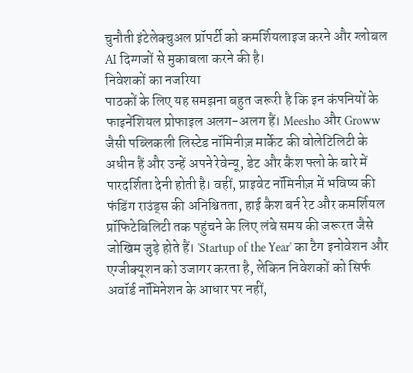चुनौती इंटेलेक्चुअल प्रॉपर्टी को कमर्शियलाइज करने और ग्लोबल AI दिग्गजों से मुकाबला करने की है।
निवेशकों का नजरिया
पाठकों के लिए यह समझना बहुत जरूरी है कि इन कंपनियों के फाइनेंशियल प्रोफाइल अलग-अलग हैं। Meesho और Groww जैसी पब्लिकली लिस्टेड नॉमिनीज़ मार्केट की वोलेटिलिटी के अधीन हैं और उन्हें अपने रेवेन्यू, डेट और कैश फ्लो के बारे में पारदर्शिता देनी होती है। वहीं, प्राइवेट नॉमिनीज़ में भविष्य की फंडिंग राउंड्स की अनिश्चितता, हाई कैश बर्न रेट और कमर्शियल प्रॉफिटेबिलिटी तक पहुंचने के लिए लंबे समय की जरूरत जैसे जोखिम जुड़े होते हैं। 'Startup of the Year' का टैग इनोवेशन और एग्जीक्यूशन को उजागर करता है, लेकिन निवेशकों को सिर्फ अवॉर्ड नॉमिनेशन के आधार पर नहीं,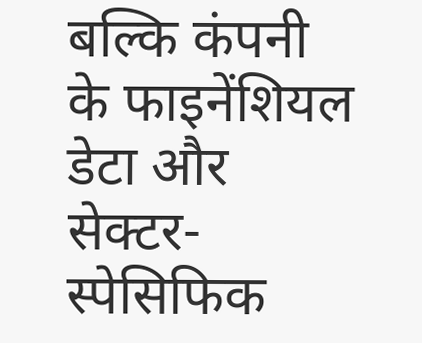बल्कि कंपनी के फाइनेंशियल डेटा और सेक्टर-स्पेसिफिक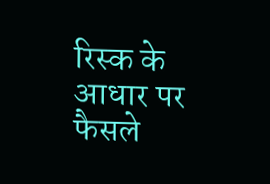रिस्क के आधार पर फैसले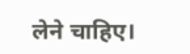लेने चाहिए।